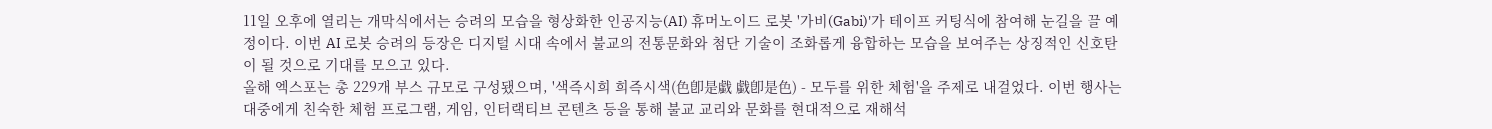11일 오후에 열리는 개막식에서는 승려의 모습을 형상화한 인공지능(AI) 휴머노이드 로봇 '가비(Gabi)'가 테이프 커팅식에 참여해 눈길을 끌 예정이다. 이번 AI 로봇 승려의 등장은 디지털 시대 속에서 불교의 전통문화와 첨단 기술이 조화롭게 융합하는 모습을 보여주는 상징적인 신호탄이 될 것으로 기대를 모으고 있다.
올해 엑스포는 총 229개 부스 규모로 구성됐으며, '색즉시희 희즉시색(色卽是戱 戱卽是色) - 모두를 위한 체험'을 주제로 내걸었다. 이번 행사는 대중에게 친숙한 체험 프로그램, 게임, 인터랙티브 콘텐츠 등을 통해 불교 교리와 문화를 현대적으로 재해석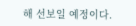해 선보일 예정이다.